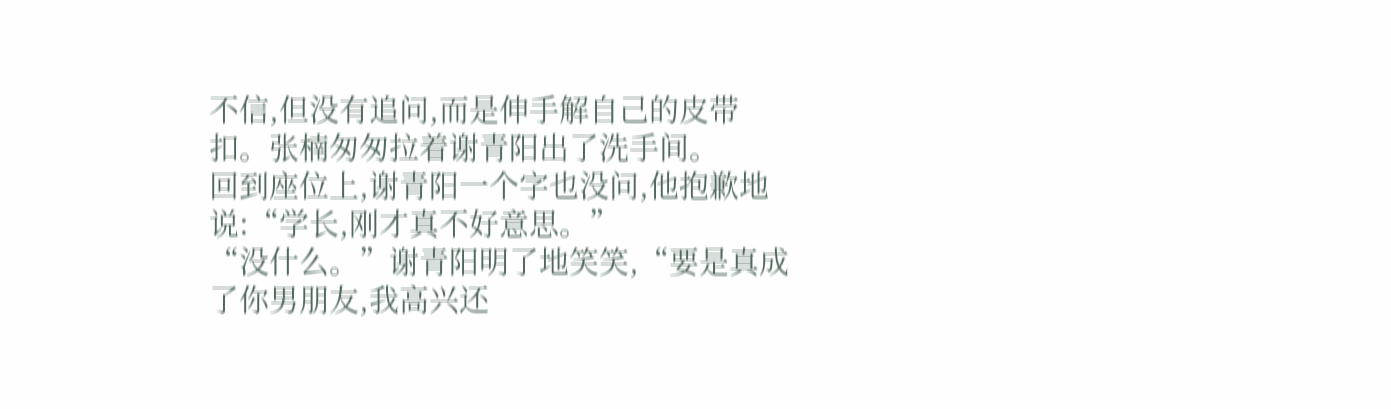不信,但没有追问,而是伸手解自己的皮带扣。张楠匆匆拉着谢青阳出了洗手间。
回到座位上,谢青阳一个字也没问,他抱歉地说:“学长,刚才真不好意思。”
“没什么。”谢青阳明了地笑笑,“要是真成了你男朋友,我高兴还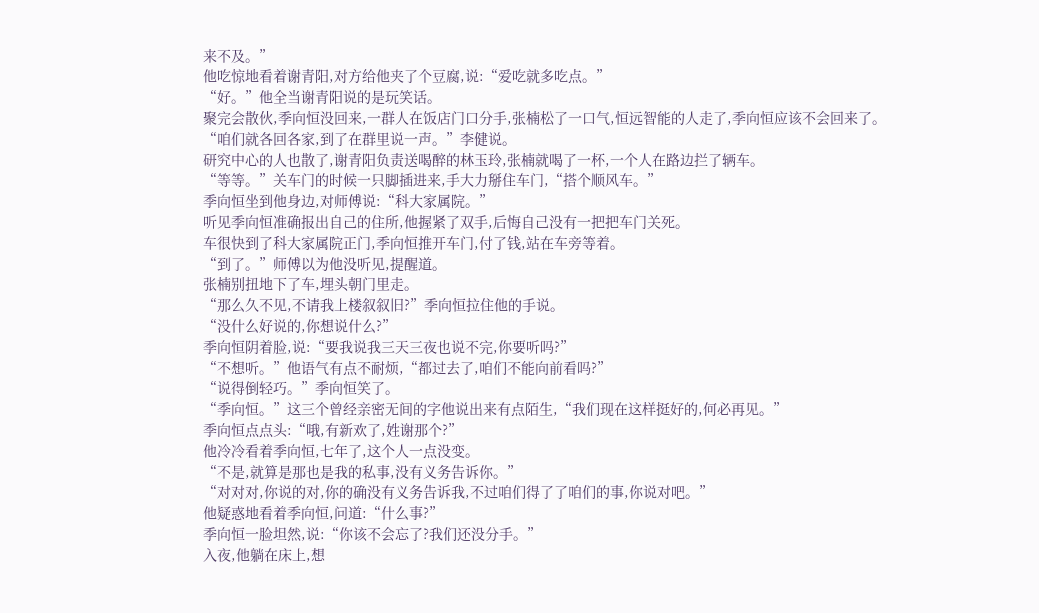来不及。”
他吃惊地看着谢青阳,对方给他夹了个豆腐,说:“爱吃就多吃点。”
“好。”他全当谢青阳说的是玩笑话。
聚完会散伙,季向恒没回来,一群人在饭店门口分手,张楠松了一口气,恒远智能的人走了,季向恒应该不会回来了。
“咱们就各回各家,到了在群里说一声。”李健说。
研究中心的人也散了,谢青阳负责送喝醉的林玉玲,张楠就喝了一杯,一个人在路边拦了辆车。
“等等。”关车门的时候一只脚插进来,手大力掰住车门,“搭个顺风车。”
季向恒坐到他身边,对师傅说:“科大家属院。”
听见季向恒准确报出自己的住所,他握紧了双手,后悔自己没有一把把车门关死。
车很快到了科大家属院正门,季向恒推开车门,付了钱,站在车旁等着。
“到了。”师傅以为他没听见,提醒道。
张楠别扭地下了车,埋头朝门里走。
“那么久不见,不请我上楼叙叙旧?”季向恒拉住他的手说。
“没什么好说的,你想说什么?”
季向恒阴着脸,说:“要我说我三天三夜也说不完,你要听吗?”
“不想听。”他语气有点不耐烦,“都过去了,咱们不能向前看吗?”
“说得倒轻巧。”季向恒笑了。
“季向恒。”这三个曾经亲密无间的字他说出来有点陌生,“我们现在这样挺好的,何必再见。”
季向恒点点头:“哦,有新欢了,姓谢那个?”
他冷冷看着季向恒,七年了,这个人一点没变。
“不是,就算是那也是我的私事,没有义务告诉你。”
“对对对,你说的对,你的确没有义务告诉我,不过咱们得了了咱们的事,你说对吧。”
他疑惑地看着季向恒,问道:“什么事?”
季向恒一脸坦然,说:“你该不会忘了?我们还没分手。”
入夜,他躺在床上,想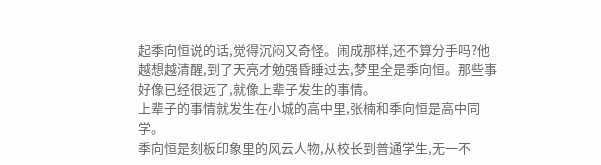起季向恒说的话,觉得沉闷又奇怪。闹成那样,还不算分手吗?他越想越清醒,到了天亮才勉强昏睡过去,梦里全是季向恒。那些事好像已经很远了,就像上辈子发生的事情。
上辈子的事情就发生在小城的高中里,张楠和季向恒是高中同学。
季向恒是刻板印象里的风云人物,从校长到普通学生,无一不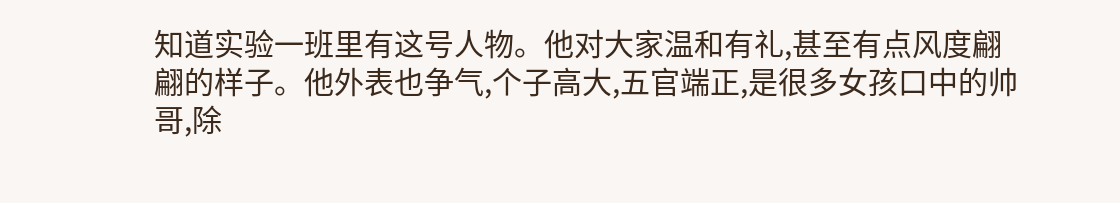知道实验一班里有这号人物。他对大家温和有礼,甚至有点风度翩翩的样子。他外表也争气,个子高大,五官端正,是很多女孩口中的帅哥,除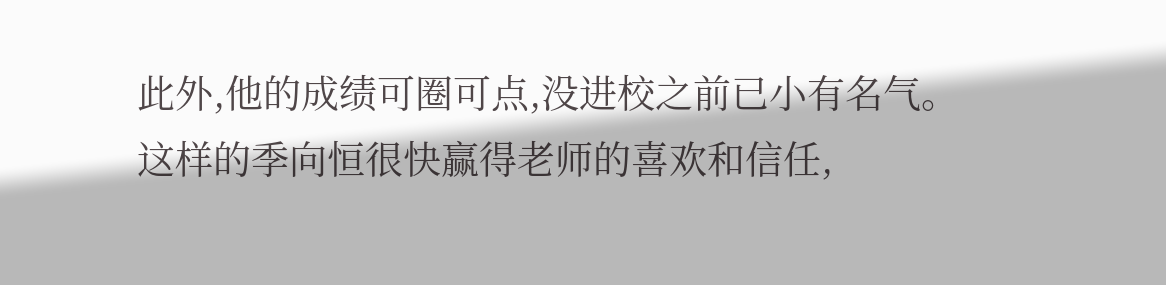此外,他的成绩可圈可点,没进校之前已小有名气。
这样的季向恒很快赢得老师的喜欢和信任,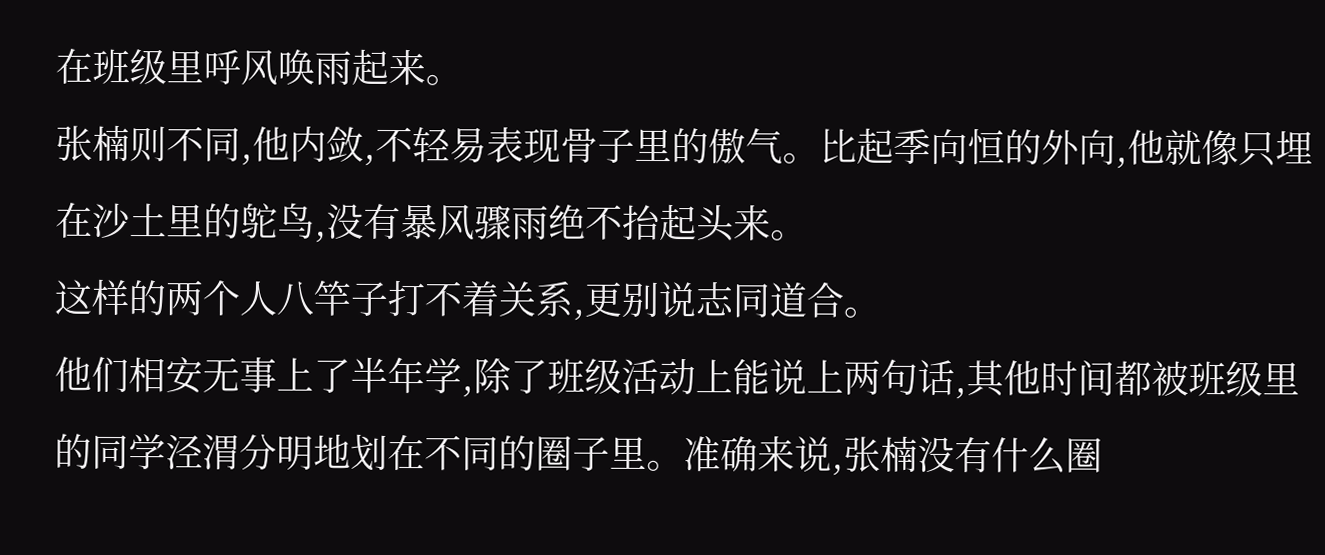在班级里呼风唤雨起来。
张楠则不同,他内敛,不轻易表现骨子里的傲气。比起季向恒的外向,他就像只埋在沙土里的鸵鸟,没有暴风骤雨绝不抬起头来。
这样的两个人八竿子打不着关系,更别说志同道合。
他们相安无事上了半年学,除了班级活动上能说上两句话,其他时间都被班级里的同学泾渭分明地划在不同的圈子里。准确来说,张楠没有什么圈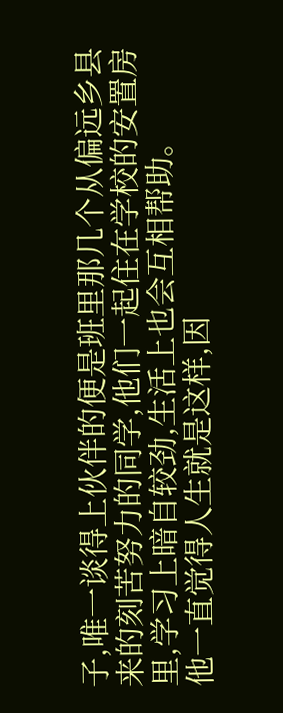子,唯一谈得上伙伴的便是班里那几个从偏远乡县来的刻苦努力的同学,他们一起住在学校的安置房里,学习上暗自较劲,生活上也会互相帮助。
他一直觉得人生就是这样,因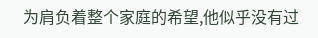为肩负着整个家庭的希望,他似乎没有过